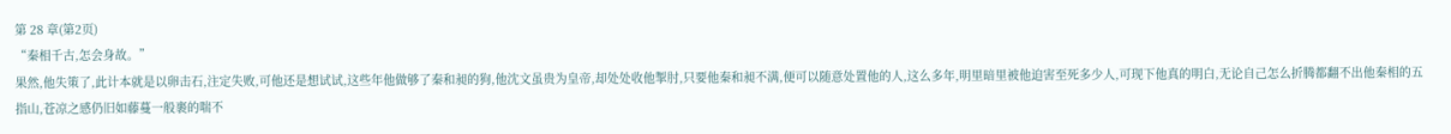第 28 章(第2页)
“秦相千古,怎会身故。”
果然,他失策了,此计本就是以卵击石,注定失败,可他还是想试试,这些年他做够了秦和昶的狗,他沈文虽贵为皇帝,却处处收他掣肘,只要他秦和昶不满,便可以随意处置他的人,这么多年,明里暗里被他迫害至死多少人,可现下他真的明白,无论自己怎么折腾都翻不出他秦相的五指山,苍凉之感仍旧如藤蔓一般裹的喘不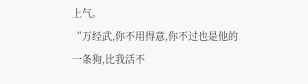上气。
“万经武,你不用得意,你不过也是他的一条狗,比我活不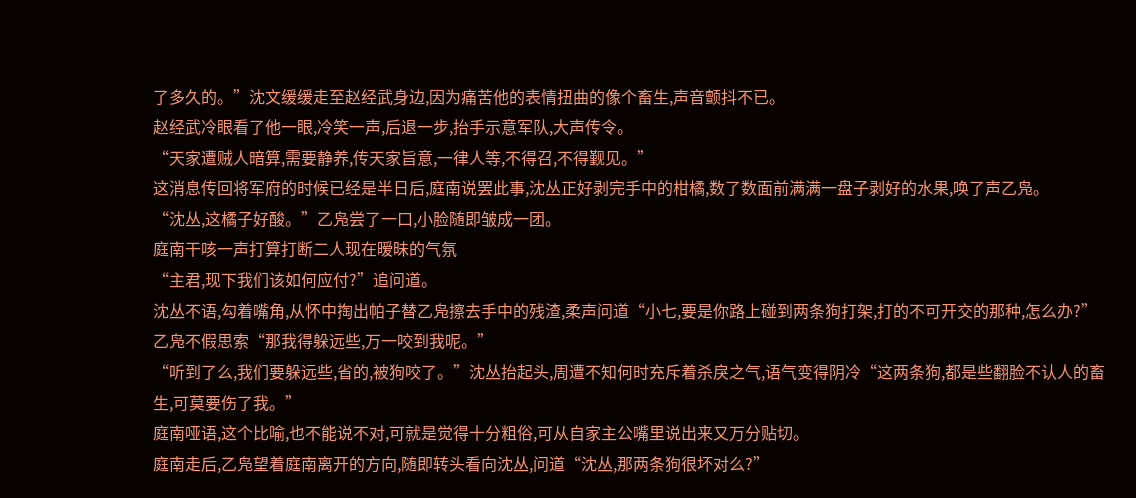了多久的。”沈文缓缓走至赵经武身边,因为痛苦他的表情扭曲的像个畜生,声音颤抖不已。
赵经武冷眼看了他一眼,冷笑一声,后退一步,抬手示意军队,大声传令。
“天家遭贼人暗算,需要静养,传天家旨意,一律人等,不得召,不得觐见。”
这消息传回将军府的时候已经是半日后,庭南说罢此事,沈丛正好剥完手中的柑橘,数了数面前满满一盘子剥好的水果,唤了声乙凫。
“沈丛,这橘子好酸。”乙凫尝了一口,小脸随即皱成一团。
庭南干咳一声打算打断二人现在暧昧的气氛
“主君,现下我们该如何应付?”追问道。
沈丛不语,勾着嘴角,从怀中掏出帕子替乙凫擦去手中的残渣,柔声问道“小七,要是你路上碰到两条狗打架,打的不可开交的那种,怎么办?”
乙凫不假思索“那我得躲远些,万一咬到我呢。”
“听到了么,我们要躲远些,省的,被狗咬了。”沈丛抬起头,周遭不知何时充斥着杀戾之气,语气变得阴冷“这两条狗,都是些翻脸不认人的畜生,可莫要伤了我。”
庭南哑语,这个比喻,也不能说不对,可就是觉得十分粗俗,可从自家主公嘴里说出来又万分贴切。
庭南走后,乙凫望着庭南离开的方向,随即转头看向沈丛,问道“沈丛,那两条狗很坏对么?”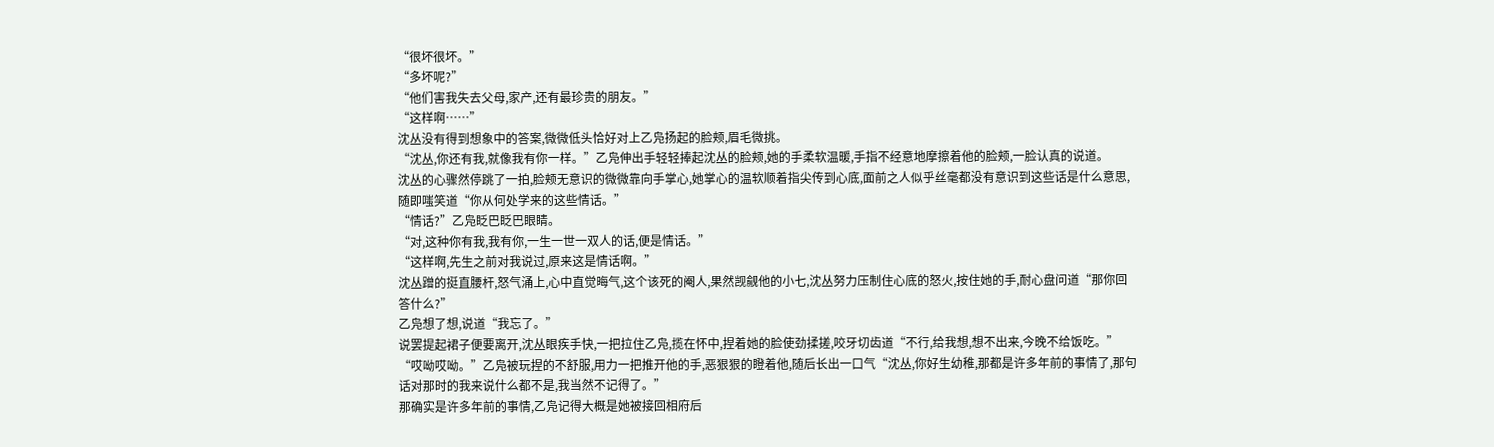“很坏很坏。”
“多坏呢?”
“他们害我失去父母,家产,还有最珍贵的朋友。”
“这样啊……”
沈丛没有得到想象中的答案,微微低头恰好对上乙凫扬起的脸颊,眉毛微挑。
“沈丛,你还有我,就像我有你一样。”乙凫伸出手轻轻捧起沈丛的脸颊,她的手柔软温暖,手指不经意地摩擦着他的脸颊,一脸认真的说道。
沈丛的心骤然停跳了一拍,脸颊无意识的微微靠向手掌心,她掌心的温软顺着指尖传到心底,面前之人似乎丝毫都没有意识到这些话是什么意思,随即嗤笑道“你从何处学来的这些情话。”
“情话?”乙凫眨巴眨巴眼睛。
“对,这种你有我,我有你,一生一世一双人的话,便是情话。”
“这样啊,先生之前对我说过,原来这是情话啊。”
沈丛蹭的挺直腰杆,怒气涌上,心中直觉晦气,这个该死的阉人,果然觊觎他的小七,沈丛努力压制住心底的怒火,按住她的手,耐心盘问道“那你回答什么?”
乙凫想了想,说道“我忘了。”
说罢提起裙子便要离开,沈丛眼疾手快,一把拉住乙凫,揽在怀中,捏着她的脸使劲揉搓,咬牙切齿道“不行,给我想,想不出来,今晚不给饭吃。”
“哎呦哎呦。”乙凫被玩捏的不舒服,用力一把推开他的手,恶狠狠的瞪着他,随后长出一口气“沈丛,你好生幼稚,那都是许多年前的事情了,那句话对那时的我来说什么都不是,我当然不记得了。”
那确实是许多年前的事情,乙凫记得大概是她被接回相府后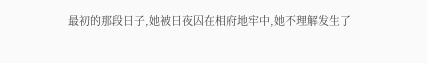最初的那段日子,她被日夜囚在相府地牢中,她不理解发生了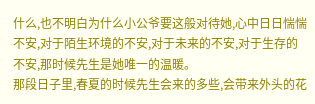什么,也不明白为什么小公爷要这般对待她,心中日日惴惴不安,对于陌生环境的不安,对于未来的不安,对于生存的不安,那时候先生是她唯一的温暖。
那段日子里,春夏的时候先生会来的多些,会带来外头的花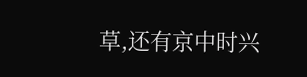草,还有京中时兴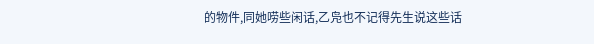的物件,同她唠些闲话,乙凫也不记得先生说这些话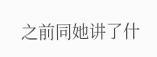之前同她讲了什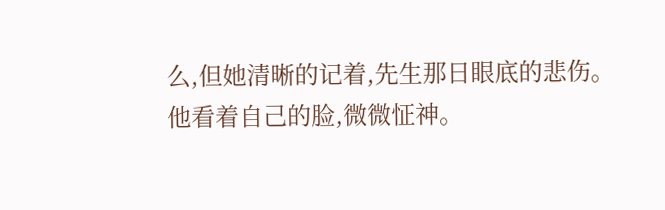么,但她清晰的记着,先生那日眼底的悲伤。
他看着自己的脸,微微怔神。